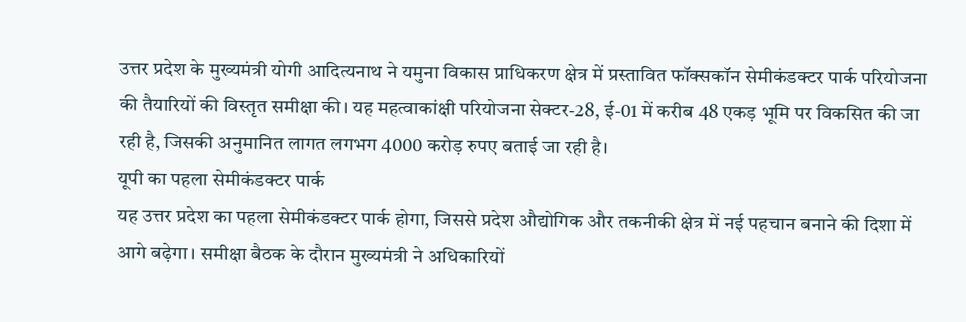उत्तर प्रदेश के मुख्यमंत्री योगी आदित्यनाथ ने यमुना विकास प्राधिकरण क्षेत्र में प्रस्तावित फॉक्सकॉन सेमीकंडक्टर पार्क परियोजना की तैयारियों की विस्तृत समीक्षा की। यह महत्वाकांक्षी परियोजना सेक्टर-28, ई-01 में करीब 48 एकड़ भूमि पर विकसित की जा रही है, जिसकी अनुमानित लागत लगभग 4000 करोड़ रुपए बताई जा रही है।
यूपी का पहला सेमीकंडक्टर पार्क
यह उत्तर प्रदेश का पहला सेमीकंडक्टर पार्क होगा, जिससे प्रदेश औद्योगिक और तकनीकी क्षेत्र में नई पहचान बनाने की दिशा में आगे बढ़ेगा। समीक्षा बैठक के दौरान मुख्यमंत्री ने अधिकारियों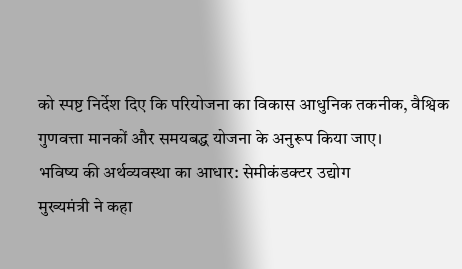को स्पष्ट निर्देश दिए कि परियोजना का विकास आधुनिक तकनीक, वैश्विक गुणवत्ता मानकों और समयबद्ध योजना के अनुरूप किया जाए।
भविष्य की अर्थव्यवस्था का आधार: सेमीकंडक्टर उद्योग
मुख्यमंत्री ने कहा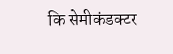कि सेमीकंडक्टर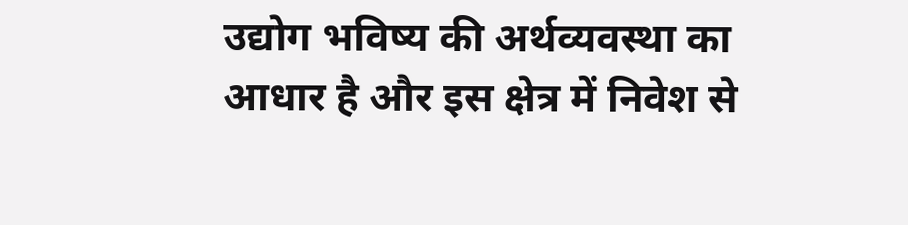उद्योग भविष्य की अर्थव्यवस्था का आधार है और इस क्षेत्र में निवेश से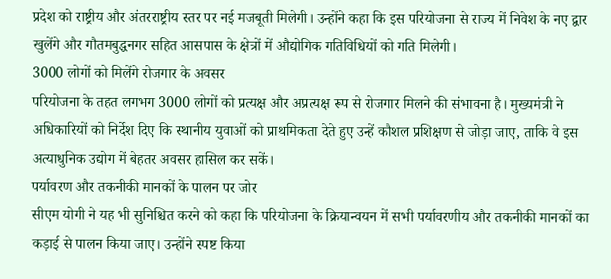प्रदेश को राष्ट्रीय और अंतरराष्ट्रीय स्तर पर नई मजबूती मिलेगी। उन्होंने कहा कि इस परियोजना से राज्य में निवेश के नए द्वार खुलेंगे और गौतमबुद्धनगर सहित आसपास के क्षेत्रों में औद्योगिक गतिविधियों को गति मिलेगी।
3000 लोगों को मिलेंगे रोजगार के अवसर
परियोजना के तहत लगभग 3000 लोगों को प्रत्यक्ष और अप्रत्यक्ष रूप से रोजगार मिलने की संभावना है। मुख्यमंत्री ने अधिकारियों को निर्देश दिए कि स्थानीय युवाओं को प्राथमिकता देते हुए उन्हें कौशल प्रशिक्षण से जोड़ा जाए, ताकि वे इस अत्याधुनिक उद्योग में बेहतर अवसर हासिल कर सकें।
पर्यावरण और तकनीकी मानकों के पालन पर जोर
सीएम योगी ने यह भी सुनिश्चित करने को कहा कि परियोजना के क्रियान्वयन में सभी पर्यावरणीय और तकनीकी मानकों का कड़ाई से पालन किया जाए। उन्होंने स्पष्ट किया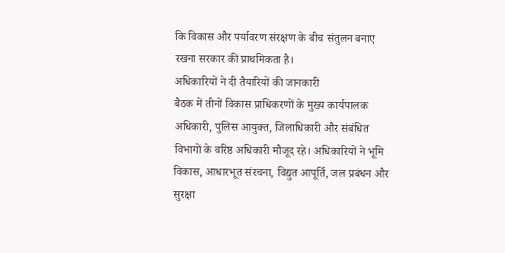कि विकास और पर्यावरण संरक्षण के बीच संतुलन बनाए रखना सरकार की प्राथमिकता है।
अधिकारियों ने दी तैयारियों की जानकारी
बैठक में तीनों विकास प्राधिकरणों के मुख्य कार्यपालक अधिकारी, पुलिस आयुक्त, जिलाधिकारी और संबंधित विभागों के वरिष्ठ अधिकारी मौजूद रहे। अधिकारियों ने भूमि विकास, आधारभूत संरचना, विद्युत आपूर्ति, जल प्रबंधन और सुरक्षा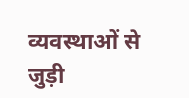व्यवस्थाओं से जुड़ी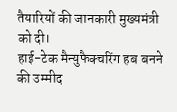तैयारियों की जानकारी मुख्यमंत्री को दी।
हाई-टेक मैन्युफैक्चरिंग हब बनने की उम्मीद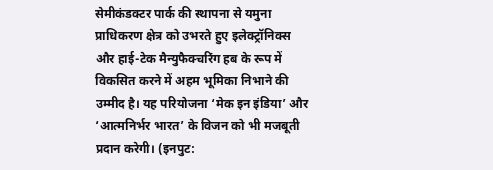सेमीकंडक्टर पार्क की स्थापना से यमुना प्राधिकरण क्षेत्र को उभरते हुए इलेक्ट्रॉनिक्स और हाई-टेक मैन्युफैक्चरिंग हब के रूप में विकसित करने में अहम भूमिका निभाने की उम्मीद है। यह परियोजना ‘मेक इन इंडिया’ और ‘आत्मनिर्भर भारत’ के विजन को भी मजबूती प्रदान करेगी। (इनपुट: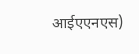आईएएनएस)